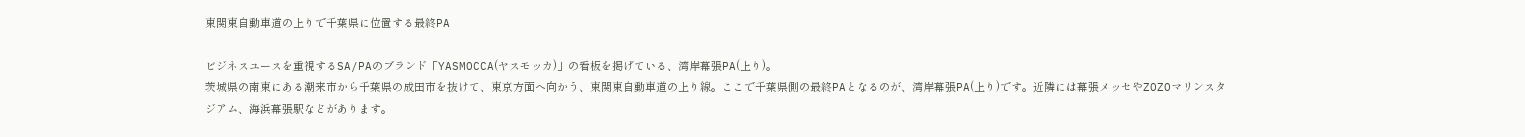東関東自動車道の上りで千葉県に位置する最終PA

ビジネスユースを重視するSA/PAのブランド「YASMOCCA(ヤスモッカ)」の看板を掲げている、湾岸幕張PA(上り)。
茨城県の南東にある潮来市から千葉県の成田市を抜けて、東京方面へ向かう、東関東自動車道の上り線。ここで千葉県側の最終PAとなるのが、湾岸幕張PA(上り)です。近隣には幕張メッセやZOZOマリンスタジアム、海浜幕張駅などがあります。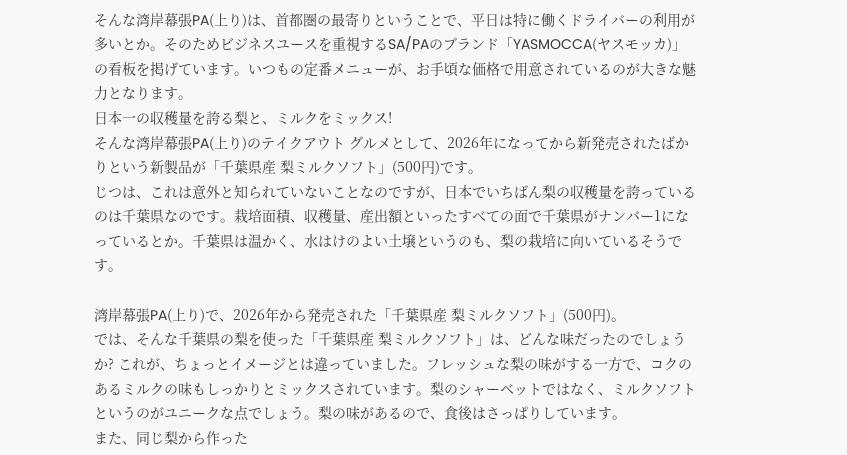そんな湾岸幕張PA(上り)は、首都圏の最寄りということで、平日は特に働くドライバーの利用が多いとか。そのためビジネスユースを重視するSA/PAのブランド「YASMOCCA(ヤスモッカ)」の看板を掲げています。いつもの定番メニューが、お手頃な価格で用意されているのが大きな魅力となります。
日本一の収穫量を誇る梨と、ミルクをミックス!
そんな湾岸幕張PA(上り)のテイクアウト グルメとして、2026年になってから新発売されたばかりという新製品が「千葉県産 梨ミルクソフト」(500円)です。
じつは、これは意外と知られていないことなのですが、日本でいちばん梨の収穫量を誇っているのは千葉県なのです。栽培面積、収穫量、産出額といったすべての面で千葉県がナンバー1になっているとか。千葉県は温かく、水はけのよい土壌というのも、梨の栽培に向いているそうです。

湾岸幕張PA(上り)で、2026年から発売された「千葉県産 梨ミルクソフト」(500円)。
では、そんな千葉県の梨を使った「千葉県産 梨ミルクソフト」は、どんな味だったのでしょうか? これが、ちょっとイメージとは違っていました。フレッシュな梨の味がする一方で、コクのあるミルクの味もしっかりとミックスされています。梨のシャーベットではなく、ミルクソフトというのがユニークな点でしょう。梨の味があるので、食後はさっぱりしています。
また、同じ梨から作った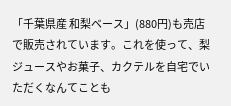「千葉県産 和梨ベース」(880円)も売店で販売されています。これを使って、梨ジュースやお菓子、カクテルを自宅でいただくなんてことも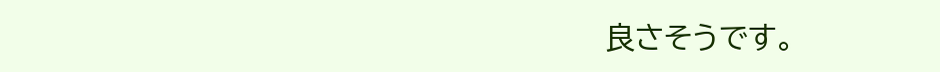良さそうです。